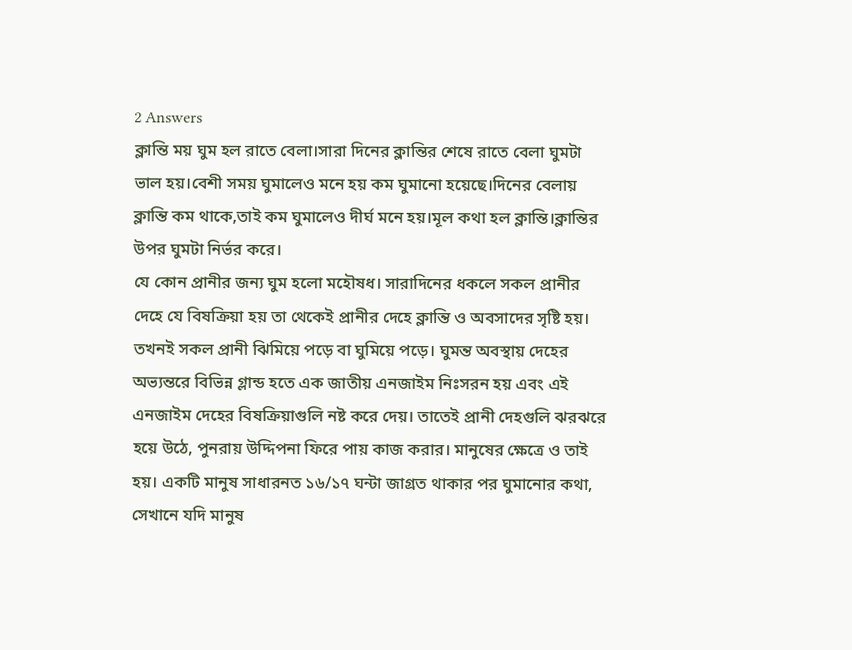2 Answers
ক্লান্তি ময় ঘুম হল রাতে বেলা।সারা দিনের ক্লান্তির শেষে রাতে বেলা ঘুমটা ভাল হয়।বেশী সময় ঘুমালেও মনে হয় কম ঘুমানো হয়েছে।দিনের বেলায় ক্লান্তি কম থাকে,তাই কম ঘুমালেও দীর্ঘ মনে হয়।মূল কথা হল ক্লান্তি।ক্লান্তির উপর ঘুমটা নির্ভর করে।
যে কোন প্রানীর জন্য ঘুম হলো মহৌষধ। সারাদিনের ধকলে সকল প্রানীর দেহে যে বিষক্রিয়া হয় তা থেকেই প্রানীর দেহে ক্লান্তি ও অবসাদের সৃষ্টি হয়। তখনই সকল প্রানী ঝিমিয়ে পড়ে বা ঘুমিয়ে পড়ে। ঘুমন্ত অবস্থায় দেহের অভ্যন্তরে বিভিন্ন গ্লান্ড হতে এক জাতীয় এনজাইম নিঃসরন হয় এবং এই এনজাইম দেহের বিষক্রিয়াগুলি নষ্ট করে দেয়। তাতেই প্রানী দেহগুলি ঝরঝরে হয়ে উঠে, পুনরায় উদ্দিপনা ফিরে পায় কাজ করার। মানুষের ক্ষেত্রে ও তাই হয়। একটি মানুষ সাধারনত ১৬/১৭ ঘন্টা জাগ্রত থাকার পর ঘুমানোর কথা, সেখানে যদি মানুষ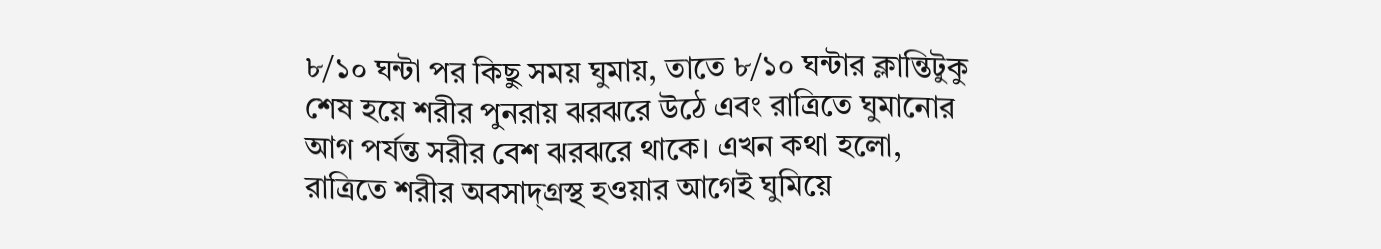৮/১০ ঘন্টা পর কিছু সময় ঘুমায়, তাতে ৮/১০ ঘন্টার ক্লান্তিটুকু শেষ হয়ে শরীর পুনরায় ঝরঝরে উঠে এবং রাত্রিতে ঘুমানোর আগ পর্যন্ত সরীর বেশ ঝরঝরে থাকে। এখন কথা হলো, রাত্রিতে শরীর অবসাদ্গ্রস্থ হওয়ার আগেই ঘুমিয়ে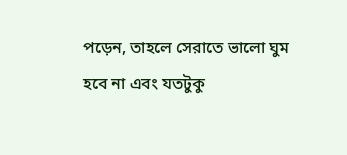পড়েন, তাহলে সেরাতে ভালো ঘুম হবে না এবং যতটুকু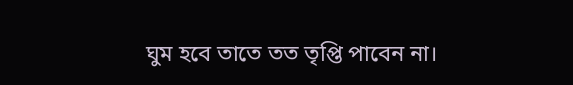ঘুম হবে তাতে তত তৃপ্তি পাবেন না।